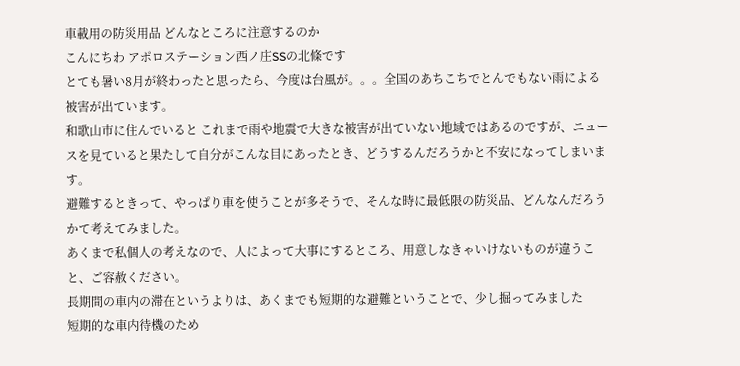車載用の防災用品 どんなところに注意するのか
こんにちわ アポロステーション西ノ庄SSの北條です
とても暑い8月が終わったと思ったら、今度は台風が。。。全国のあちこちでとんでもない雨による被害が出ています。
和歌山市に住んでいると これまで雨や地震で大きな被害が出ていない地域ではあるのですが、ニュースを見ていると果たして自分がこんな目にあったとき、どうするんだろうかと不安になってしまいます。
避難するときって、やっぱり車を使うことが多そうで、そんな時に最低限の防災品、どんなんだろうかて考えてみました。
あくまで私個人の考えなので、人によって大事にするところ、用意しなきゃいけないものが違うこと、ご容赦ください。
長期間の車内の滞在というよりは、あくまでも短期的な避難ということで、少し掘ってみました
短期的な車内待機のため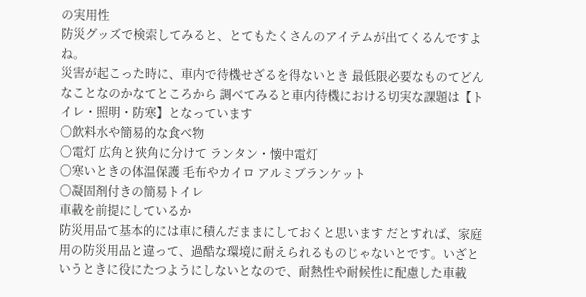の実用性
防災グッズで検索してみると、とてもたくさんのアイテムが出てくるんですよね。
災害が起こった時に、車内で待機せざるを得ないとき 最低限必要なものてどんなことなのかなてところから 調べてみると車内待機における切実な課題は【トイレ・照明・防寒】となっています
〇飲料水や簡易的な食べ物
〇電灯 広角と狭角に分けて ランタン・懐中電灯
〇寒いときの体温保護 毛布やカイロ アルミブランケット
〇凝固剤付きの簡易トイレ
車載を前提にしているか
防災用品て基本的には車に積んだままにしておくと思います だとすれば、家庭用の防災用品と違って、過酷な環境に耐えられるものじゃないとです。いざというときに役にたつようにしないとなので、耐熱性や耐候性に配慮した車載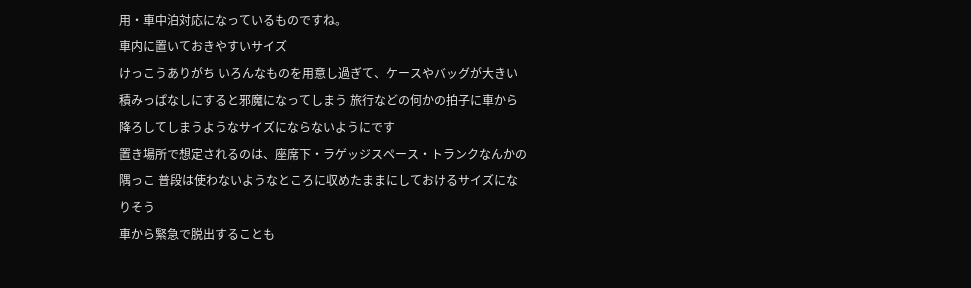用・車中泊対応になっているものですね。
車内に置いておきやすいサイズ
けっこうありがち いろんなものを用意し過ぎて、ケースやバッグが大きい 積みっぱなしにすると邪魔になってしまう 旅行などの何かの拍子に車から降ろしてしまうようなサイズにならないようにです
置き場所で想定されるのは、座席下・ラゲッジスペース・トランクなんかの隅っこ 普段は使わないようなところに収めたままにしておけるサイズになりそう
車から緊急で脱出することも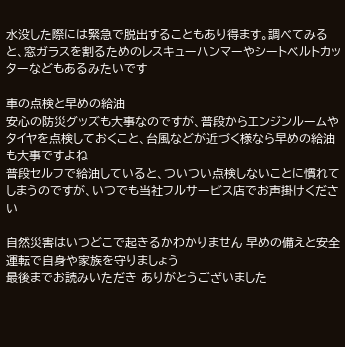水没した際には緊急で脱出することもあり得ます。調べてみると、窓ガラスを割るためのレスキューハンマーやシートベルトカッターなどもあるみたいです

車の点検と早めの給油
安心の防災グッズも大事なのですが、普段からエンジンルームやタイヤを点検しておくこと、台風などが近づく様なら早めの給油も大事ですよね
普段セルフで給油していると、ついつい点検しないことに慣れてしまうのですが、いつでも当社フルサービス店でお声掛けください

自然災害はいつどこで起きるかわかりません 早めの備えと安全運転で自身や家族を守りましょう
最後までお読みいただき ありがとうございました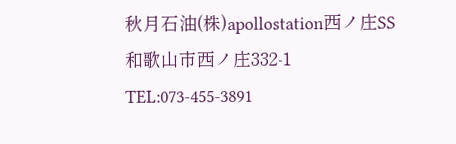秋月石油(株)apollostation西ノ庄SS
和歌山市西ノ庄332-1
TEL:073-455-3891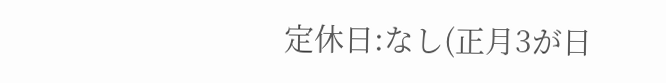定休日:なし(正月3が日